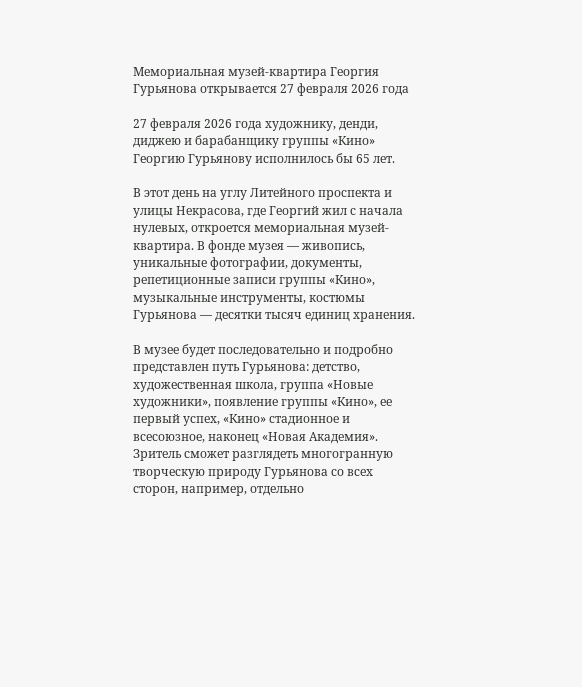Мемориальная музей-квартира Георгия Гурьянова открывается 27 февраля 2026 года

27 февраля 2026 года художнику, денди, диджею и барабанщику группы «Кино» Георгию Гурьянову исполнилось бы 65 лет.

В этот день на углу Литейного проспекта и улицы Некрасова, где Георгий жил с начала нулевых, откроется мемориальная музей-квартира. В фонде музея — живопись, уникальные фотографии, документы, репетиционные записи группы «Кино», музыкальные инструменты, костюмы Гурьянова — десятки тысяч единиц хранения.

В музее будет последовательно и подробно представлен путь Гурьянова: детство, художественная школа, группа «Новые художники», появление группы «Кино», ее первый успех, «Кино» стадионное и всесоюзное, наконец «Новая Академия». Зритель сможет разглядеть многогранную творческую природу Гурьянова со всех сторон, например, отдельно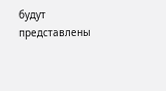будут представлены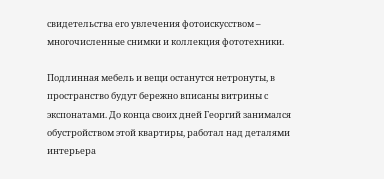свидетельства его увлечения фотоискусством – многочисленные снимки и коллекция фототехники.

Подлинная мебель и вещи останутся нетронуты, в пространство будут бережно вписаны витрины с экспонатами. До конца своих дней Георгий занимался обустройством этой квартиры, работал над деталями интерьера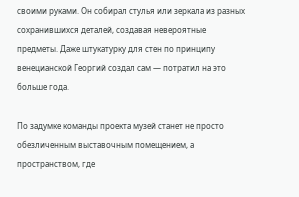своими руками. Он собирал стулья или зеркала из разных сохранившихся деталей, создавая невероятные предметы. Даже штукатурку для стен по принципу венецианской Георгий создал сам — потратил на это больше года.

По задумке команды проекта музей станет не просто обезличенным выставочным помещением, а пространством, где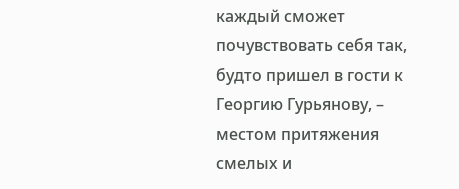каждый сможет почувствовать себя так, будто пришел в гости к Георгию Гурьянову, – местом притяжения смелых и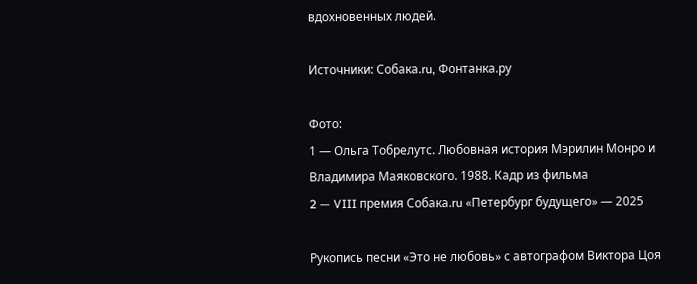вдохновенных людей.

Источники: Собака.ru, Фонтанка.ру

Фото:
1 — Ольга Тобрелутс. Любовная история Мэрилин Монро и Владимира Маяковского. 1988. Кадр из фильма
2 — VIII премия Собака.ru «Петербург будущего» — 2025

Рукопись песни «Это не любовь» с автографом Виктора Цоя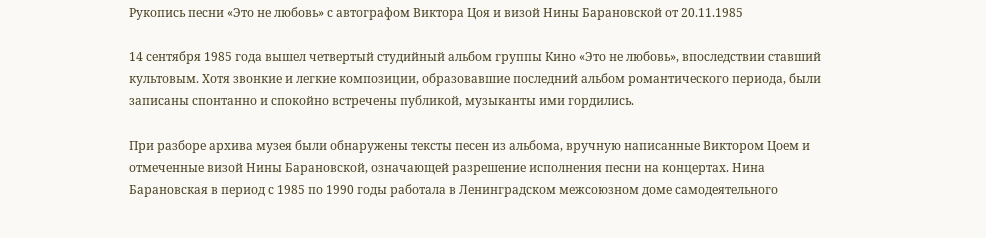Рукопись песни «Это не любовь» с автографом Виктора Цоя и визой Нины Барановской от 20.11.1985

14 сентября 1985 года вышел четвертый студийный альбом группы Кино «Это не любовь», впоследствии ставший культовым. Хотя звонкие и легкие композиции, образовавшие последний альбом романтического периода, были записаны спонтанно и спокойно встречены публикой, музыканты ими гордились.

При разборе архива музея были обнаружены тексты песен из альбома, вручную написанные Виктором Цоем и отмеченные визой Нины Барановской, означающей разрешение исполнения песни на концертах. Нина Барановская в период с 1985 по 1990 годы работала в Ленинградском межсоюзном доме самодеятельного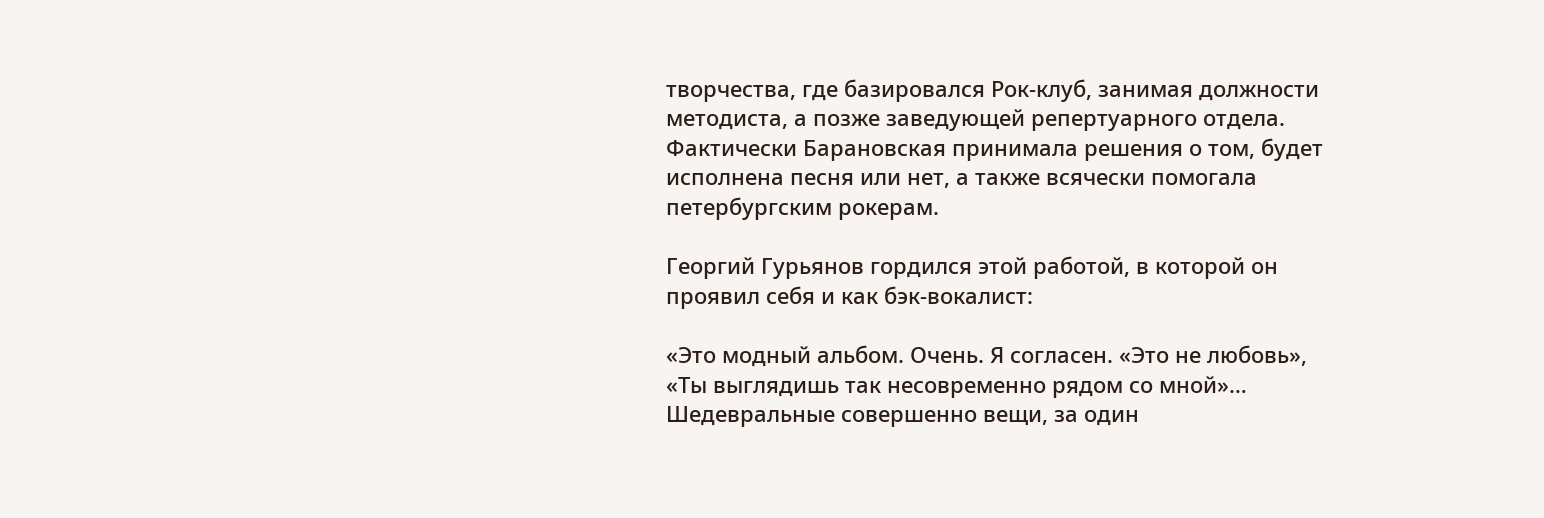творчества, где базировался Рок-клуб, занимая должности методиста, а позже заведующей репертуарного отдела. Фактически Барановская принимала решения о том, будет исполнена песня или нет, а также всячески помогала петербургским рокерам.

Георгий Гурьянов гордился этой работой, в которой он проявил себя и как бэк-вокалист:

«Это модный альбом. Очень. Я согласен. «Это не любовь», «Ты выглядишь так несовременно рядом со мной»… Шедевральные совершенно вещи, за один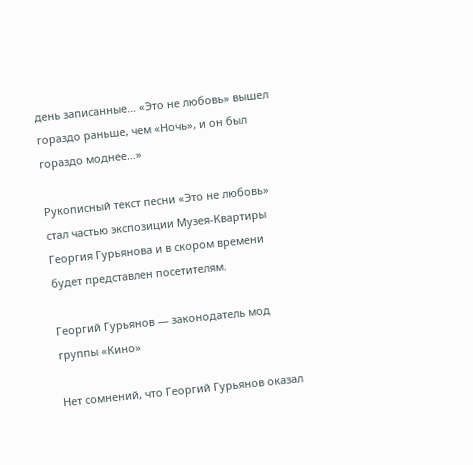день записанные… «Это не любовь» вышел гораздо раньше, чем «Ночь», и он был гораздо моднее…»

Рукописный текст песни «Это не любовь» стал частью экспозиции Музея-Квартиры Георгия Гурьянова и в скором времени будет представлен посетителям.

Георгий Гурьянов — законодатель мод группы «Кино»

Нет сомнений, что Георгий Гурьянов оказал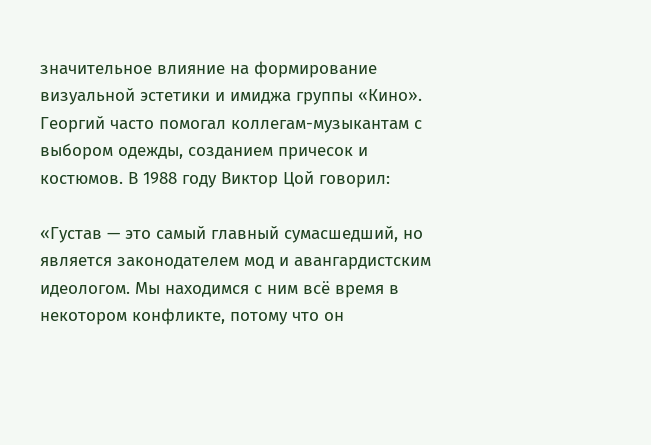значительное влияние на формирование визуальной эстетики и имиджа группы «Кино». Георгий часто помогал коллегам-музыкантам с выбором одежды, созданием причесок и костюмов. В 1988 году Виктор Цой говорил:

«Густав — это самый главный сумасшедший, но является законодателем мод и авангардистским идеологом. Мы находимся с ним всё время в некотором конфликте, потому что он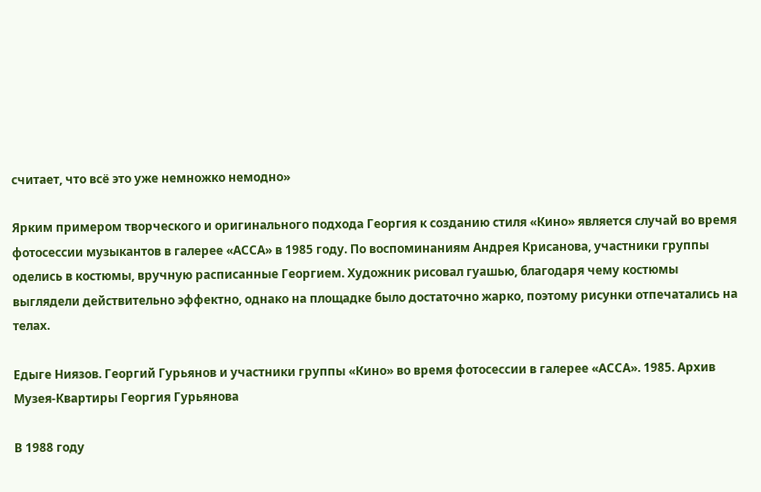считает, что всё это уже немножко немодно»

Ярким примером творческого и оригинального подхода Георгия к созданию стиля «Кино» является случай во время фотосессии музыкантов в галерее «АССА» в 1985 году. По воспоминаниям Андрея Крисанова, участники группы оделись в костюмы, вручную расписанные Георгием. Художник рисовал гуашью, благодаря чему костюмы выглядели действительно эффектно, однако на площадке было достаточно жарко, поэтому рисунки отпечатались на телах.

Едыге Ниязов. Георгий Гурьянов и участники группы «Кино» во время фотосессии в галерее «АССА». 1985. Архив Музея-Квартиры Георгия Гурьянова

В 1988 году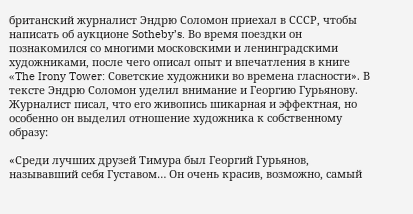британский журналист Эндрю Соломон приехал в СССР, чтобы написать об аукционе Sotheby’s. Во время поездки он познакомился со многими московскими и ленинградскими художниками, после чего описал опыт и впечатления в книге «The Irony Tower: Советские художники во времена гласности». В тексте Эндрю Соломон уделил внимание и Георгию Гурьянову. Журналист писал, что его живопись шикарная и эффектная, но особенно он выделил отношение художника к собственному образу:

«Среди лучших друзей Тимура был Георгий Гурьянов, называвший себя Густавом… Он очень красив, возможно, самый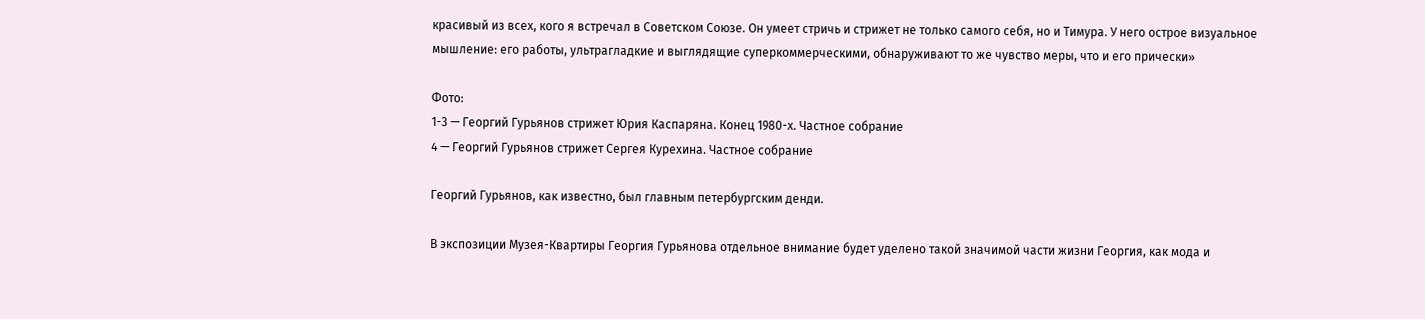красивый из всех, кого я встречал в Советском Союзе. Он умеет стричь и стрижет не только самого себя, но и Тимура. У него острое визуальное мышление: его работы, ультрагладкие и выглядящие суперкоммерческими, обнаруживают то же чувство меры, что и его прически»

Фото:
1-3 — Георгий Гурьянов стрижет Юрия Каспаряна. Конец 1980-х. Частное собрание
4 — Георгий Гурьянов стрижет Сергея Курехина. Частное собрание

Георгий Гурьянов, как известно, был главным петербургским денди.

В экспозиции Музея-Квартиры Георгия Гурьянова отдельное внимание будет уделено такой значимой части жизни Георгия, как мода и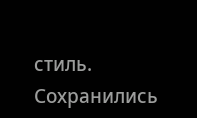стиль. Сохранились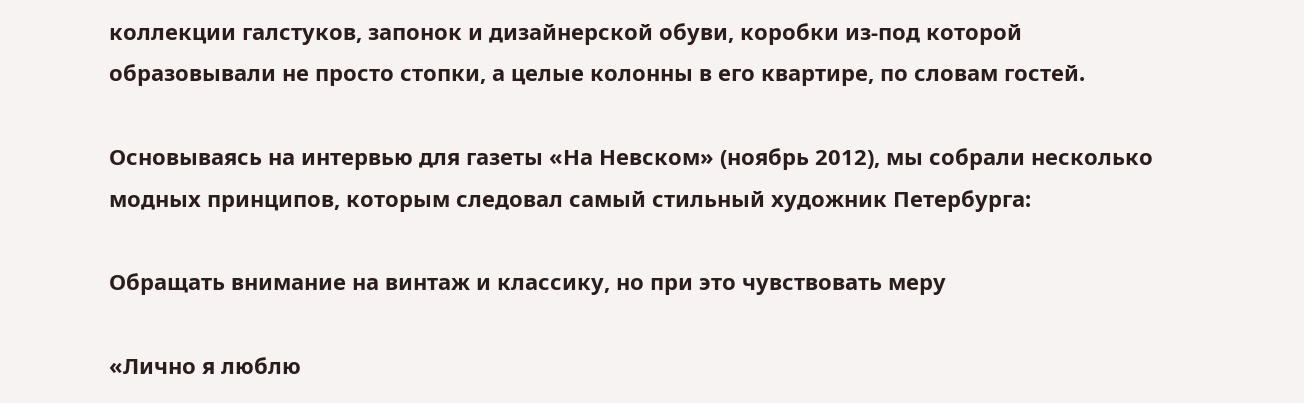коллекции галстуков, запонок и дизайнерской обуви, коробки из-под которой образовывали не просто стопки, а целые колонны в его квартире, по словам гостей.

Основываясь на интервью для газеты «На Невском» (ноябрь 2012), мы собрали несколько модных принципов, которым следовал самый стильный художник Петербурга:

Обращать внимание на винтаж и классику, но при это чувствовать меру

«Лично я люблю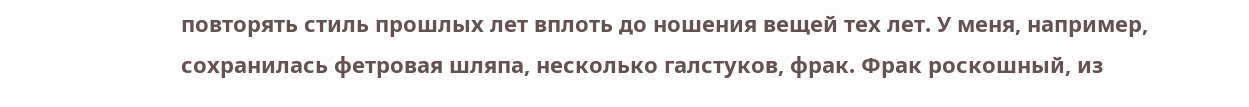повторять стиль прошлых лет вплоть до ношения вещей тех лет. У меня, например, сохранилась фетровая шляпа, несколько галстуков, фрак. Фрак роскошный, из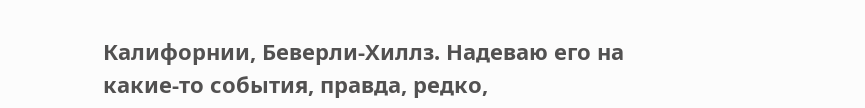Калифорнии, Беверли-Хиллз. Надеваю его на какие-то события, правда, редко,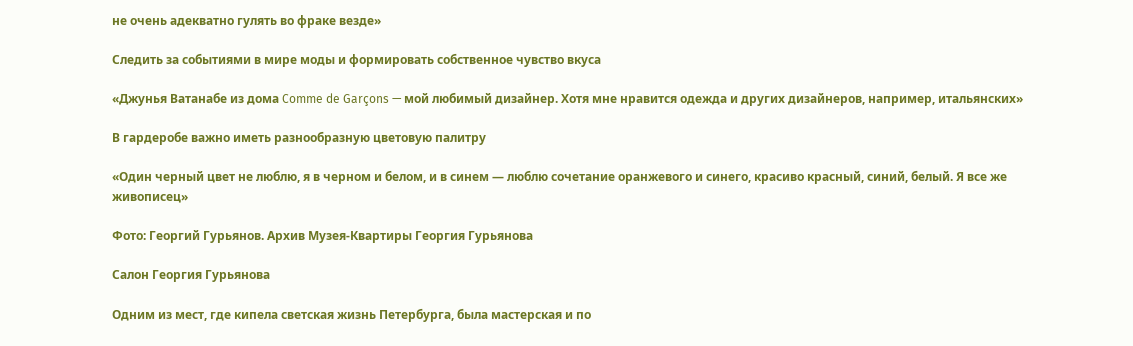не очень адекватно гулять во фраке везде»

Следить за событиями в мире моды и формировать собственное чувство вкуса

«Джунья Ватанабе из дома Comme de Garçons — мой любимый дизайнер. Хотя мне нравится одежда и других дизайнеров, например, итальянских»

В гардеробе важно иметь разнообразную цветовую палитру

«Один черный цвет не люблю, я в черном и белом, и в синем — люблю сочетание оранжевого и синего, красиво красный, синий, белый. Я все же живописец»

Фото: Георгий Гурьянов. Архив Музея-Квартиры Георгия Гурьянова

Салон Георгия Гурьянова

Одним из мест, где кипела светская жизнь Петербурга, была мастерская и по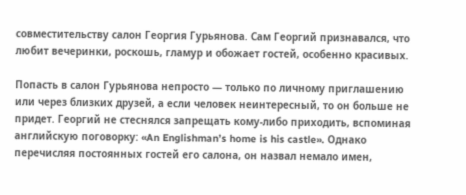совместительству салон Георгия Гурьянова. Сам Георгий признавался, что любит вечеринки, роскошь, гламур и обожает гостей, особенно красивых.

Попасть в салон Гурьянова непросто — только по личному приглашению или через близких друзей, а если человек неинтересный, то он больше не придет. Георгий не стеснялся запрещать кому-либо приходить, вспоминая английскую поговорку: «An Englishman’s home is his castle». Однако перечисляя постоянных гостей его салона, он назвал немало имен,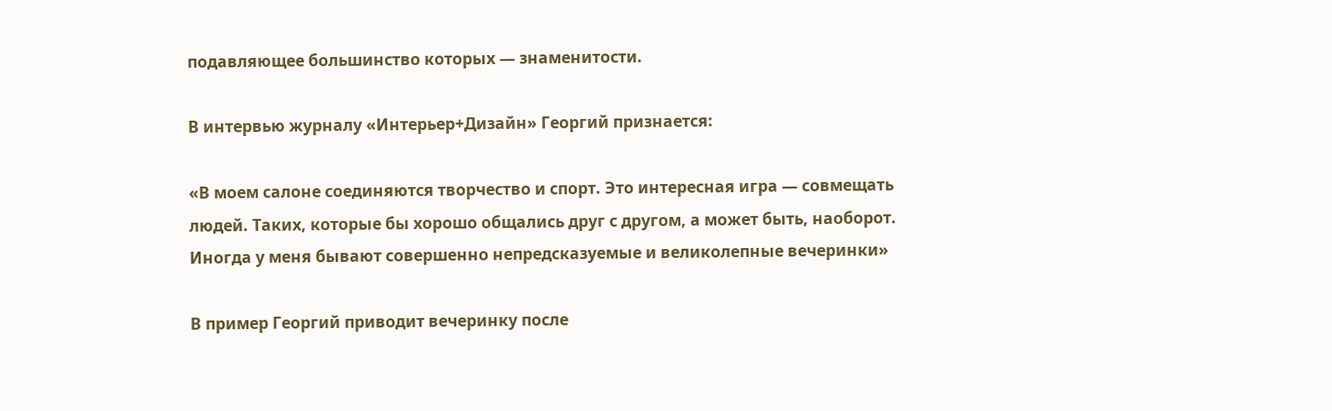подавляющее большинство которых — знаменитости.

В интервью журналу «Интерьер+Дизайн» Георгий признается:

«В моем салоне соединяются творчество и спорт. Это интересная игра — совмещать людей. Таких, которые бы хорошо общались друг с другом, а может быть, наоборот. Иногда у меня бывают совершенно непредсказуемые и великолепные вечеринки»

В пример Георгий приводит вечеринку после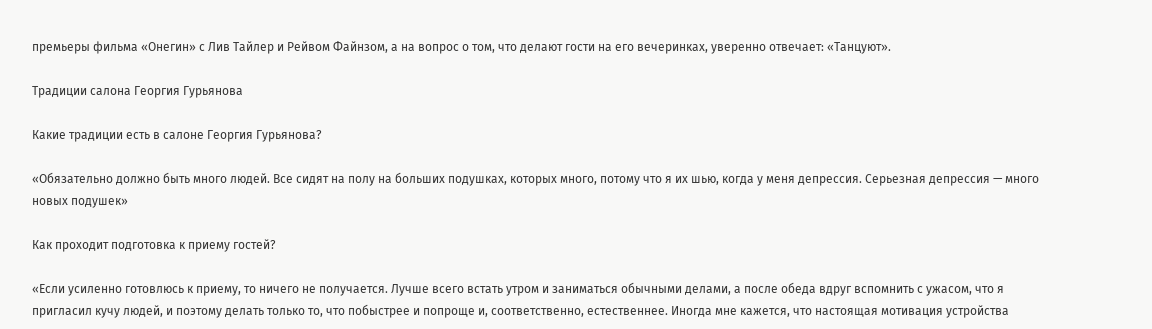премьеры фильма «Онегин» с Лив Тайлер и Рейвом Файнзом, а на вопрос о том, что делают гости на его вечеринках, уверенно отвечает: «Танцуют».

Традиции салона Георгия Гурьянова

Какие традиции есть в салоне Георгия Гурьянова?

«Обязательно должно быть много людей. Все сидят на полу на больших подушках, которых много, потому что я их шью, когда у меня депрессия. Серьезная депрессия — много новых подушек»

Как проходит подготовка к приему гостей?

«Если усиленно готовлюсь к приему, то ничего не получается. Лучше всего встать утром и заниматься обычными делами, а после обеда вдруг вспомнить с ужасом, что я пригласил кучу людей, и поэтому делать только то, что побыстрее и попроще и, соответственно, естественнее. Иногда мне кажется, что настоящая мотивация устройства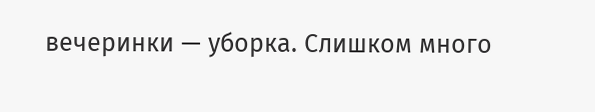вечеринки — уборка. Слишком много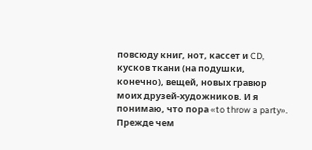повсюду книг, нот, кассет и CD, кусков ткани (на подушки, конечно), вещей, новых гравюр моих друзей-художников. И я понимаю, что пора «to throw a party». Прежде чем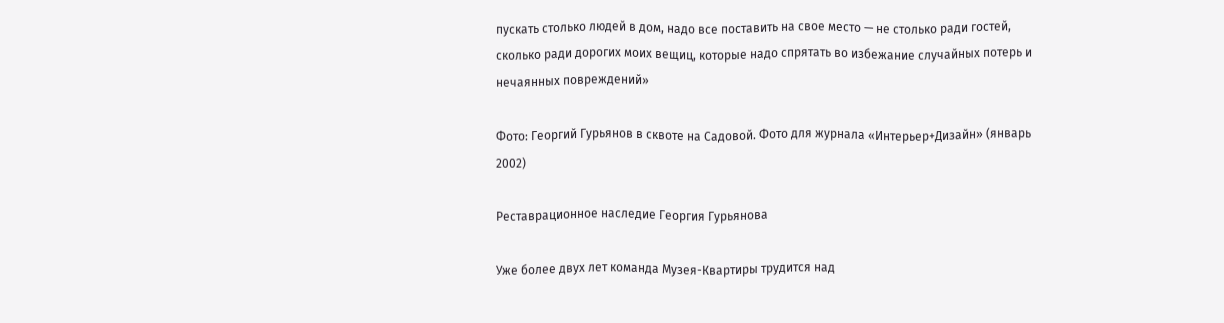пускать столько людей в дом, надо все поставить на свое место — не столько ради гостей, сколько ради дорогих моих вещиц, которые надо спрятать во избежание случайных потерь и нечаянных повреждений»

Фото: Георгий Гурьянов в сквоте на Садовой. Фото для журнала «Интерьер+Дизайн» (январь 2002)

Реставрационное наследие Георгия Гурьянова

Уже более двух лет команда Музея-Квартиры трудится над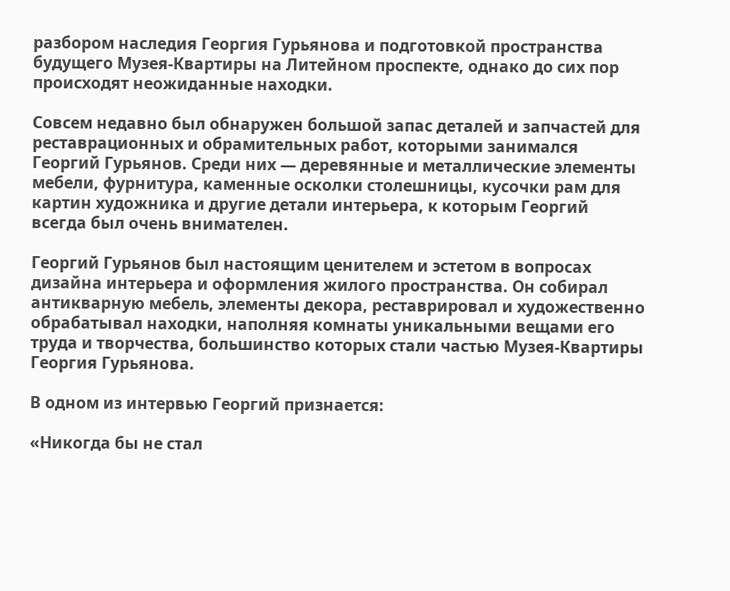разбором наследия Георгия Гурьянова и подготовкой пространства будущего Музея-Квартиры на Литейном проспекте, однако до сих пор происходят неожиданные находки.

Совсем недавно был обнаружен большой запас деталей и запчастей для реставрационных и обрамительных работ, которыми занимался Георгий Гурьянов. Среди них — деревянные и металлические элементы мебели, фурнитура, каменные осколки столешницы, кусочки рам для картин художника и другие детали интерьера, к которым Георгий всегда был очень внимателен.

Георгий Гурьянов был настоящим ценителем и эстетом в вопросах дизайна интерьера и оформления жилого пространства. Он собирал антикварную мебель, элементы декора, реставрировал и художественно обрабатывал находки, наполняя комнаты уникальными вещами его труда и творчества, большинство которых стали частью Музея-Квартиры Георгия Гурьянова.

В одном из интервью Георгий признается:

«Никогда бы не стал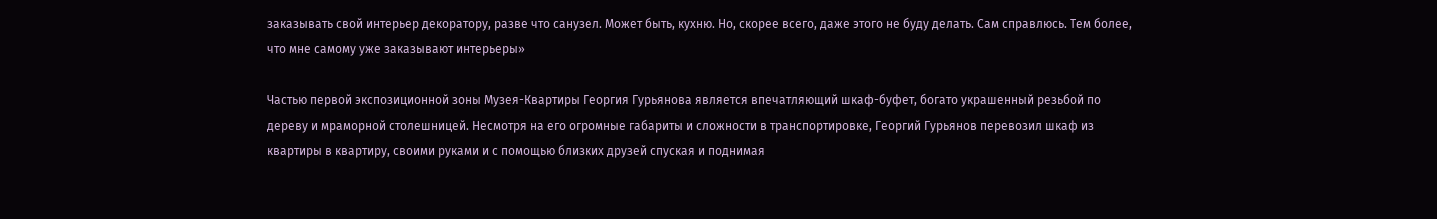заказывать свой интерьер декоратору, разве что санузел. Может быть, кухню. Но, скорее всего, даже этого не буду делать. Сам справлюсь. Тем более, что мне самому уже заказывают интерьеры»

Частью первой экспозиционной зоны Музея-Квартиры Георгия Гурьянова является впечатляющий шкаф-буфет, богато украшенный резьбой по дереву и мраморной столешницей. Несмотря на его огромные габариты и сложности в транспортировке, Георгий Гурьянов перевозил шкаф из квартиры в квартиру, своими руками и с помощью близких друзей спуская и поднимая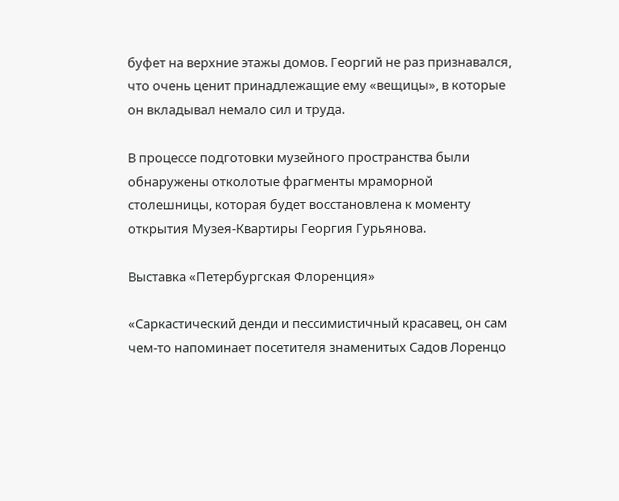буфет на верхние этажы домов. Георгий не раз признавался, что очень ценит принадлежащие ему «вещицы», в которые он вкладывал немало сил и труда.

В процессе подготовки музейного пространства были обнаружены отколотые фрагменты мраморной столешницы, которая будет восстановлена к моменту открытия Музея-Квартиры Георгия Гурьянова.

Выставка «Петербургская Флоренция»

«Саркастический денди и пессимистичный красавец, он сам чем-то напоминает посетителя знаменитых Садов Лоренцо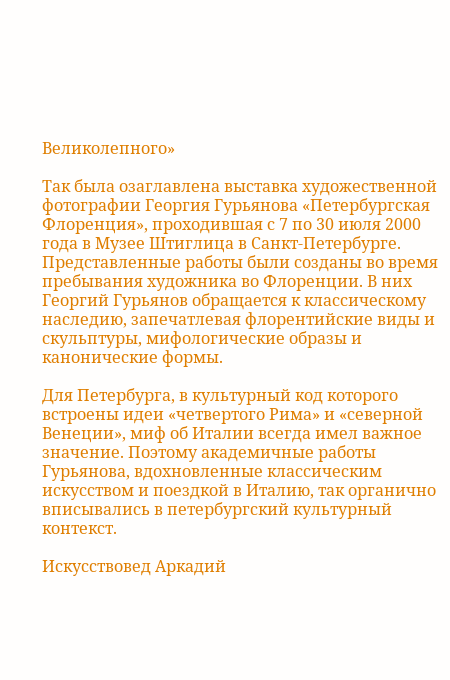Великолепного»

Так была озаглавлена выставка художественной фотографии Георгия Гурьянова «Петербургская Флоренция», проходившая с 7 по 30 июля 2000 года в Музее Штиглица в Санкт-Петербурге. Представленные работы были созданы во время пребывания художника во Флоренции. В них Георгий Гурьянов обращается к классическому наследию, запечатлевая флорентийские виды и скульптуры, мифологические образы и канонические формы.

Для Петербурга, в культурный код которого встроены идеи «четвертого Рима» и «северной Венеции», миф об Италии всегда имел важное значение. Поэтому академичные работы Гурьянова, вдохновленные классическим искусством и поездкой в Италию, так органично вписывались в петербургский культурный контекст.

Искусствовед Аркадий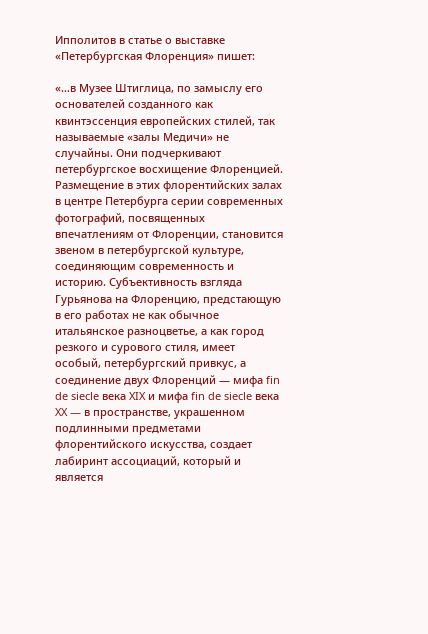Ипполитов в статье о выставке «Петербургская Флоренция» пишет:

«…в Музее Штиглица, по замыслу его основателей созданного как квинтэссенция европейских стилей, так называемые «залы Медичи» не случайны. Они подчеркивают петербургское восхищение Флоренцией. Размещение в этих флорентийских залах в центре Петербурга серии современных фотографий, посвященных впечатлениям от Флоренции, становится звеном в петербургской культуре, соединяющим современность и историю. Субъективность взгляда Гурьянова на Флоренцию, предстающую в его работах не как обычное итальянское разноцветье, а как город резкого и сурового стиля, имеет особый, петербургский привкус, а соединение двух Флоренций — мифа fin de siecle века XIX и мифа fin de siecle века XX — в пространстве, украшенном подлинными предметами флорентийского искусства, создает лабиринт ассоциаций, который и является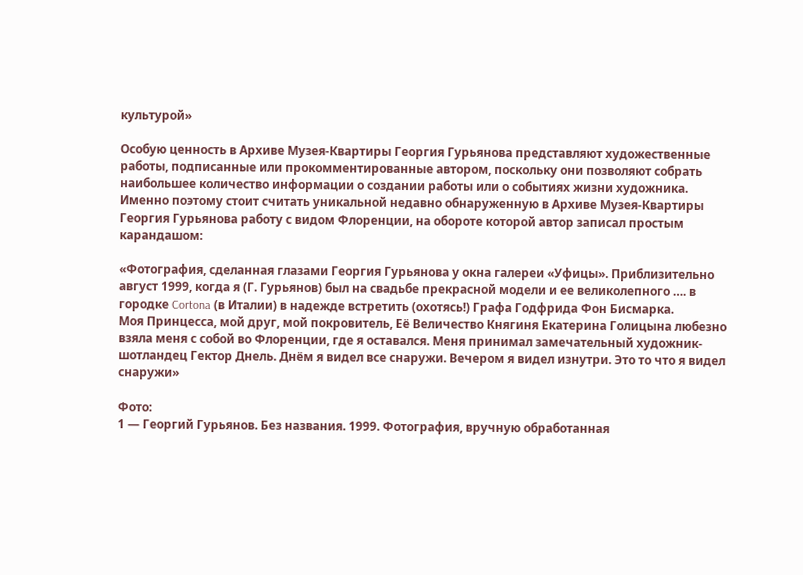культурой»

Особую ценность в Архиве Музея-Квартиры Георгия Гурьянова представляют художественные работы, подписанные или прокомментированные автором, поскольку они позволяют собрать наибольшее количество информации о создании работы или о событиях жизни художника. Именно поэтому стоит считать уникальной недавно обнаруженную в Архиве Музея-Квартиры Георгия Гурьянова работу с видом Флоренции, на обороте которой автор записал простым карандашом:

«Фотография, сделанная глазами Георгия Гурьянова у окна галереи «Уфицы». Приблизительно август 1999, когда я (Г. Гурьянов) был на свадьбе прекрасной модели и ее великолепного …. в городке Cortona (в Италии) в надежде встретить (охотясь!) Графа Годфрида Фон Бисмарка.
Моя Принцесса, мой друг, мой покровитель, Её Величество Княгиня Екатерина Голицына любезно взяла меня с собой во Флоренции, где я оставался. Меня принимал замечательный художник-шотландец Гектор Днель. Днём я видел все снаружи. Вечером я видел изнутри. Это то что я видел снаружи»

Фото:
1 — Георгий Гурьянов. Без названия. 1999. Фотография, вручную обработанная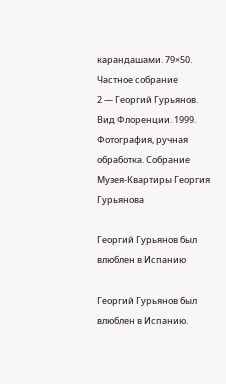карандашами. 79×50. Частное собрание
2 — Георгий Гурьянов. Вид Флоренции. 1999. Фотография, ручная обработка. Собрание Музея-Квартиры Георгия Гурьянова

Георгий Гурьянов был влюблен в Испанию

Георгий Гурьянов был влюблен в Испанию.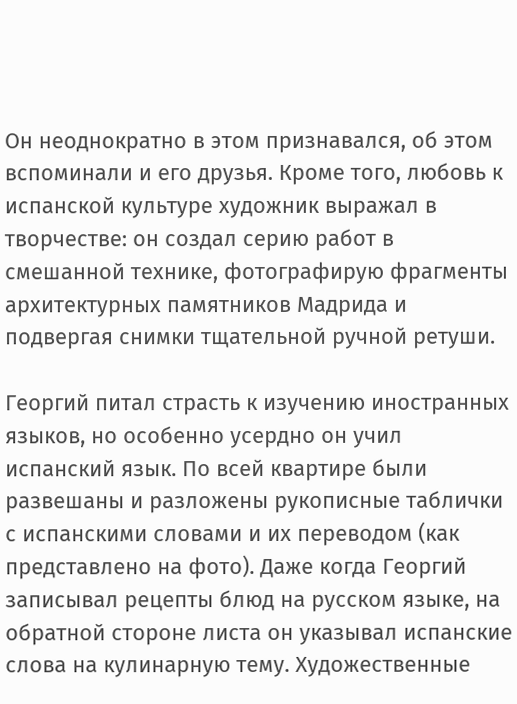Он неоднократно в этом признавался, об этом вспоминали и его друзья. Кроме того, любовь к испанской культуре художник выражал в творчестве: он создал серию работ в смешанной технике, фотографирую фрагменты архитектурных памятников Мадрида и подвергая снимки тщательной ручной ретуши.

Георгий питал страсть к изучению иностранных языков, но особенно усердно он учил испанский язык. По всей квартире были развешаны и разложены рукописные таблички с испанскими словами и их переводом (как представлено на фото). Даже когда Георгий записывал рецепты блюд на русском языке, на обратной стороне листа он указывал испанские слова на кулинарную тему. Художественные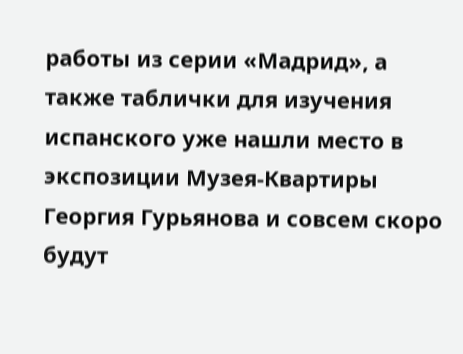работы из серии «Мадрид», а также таблички для изучения испанского уже нашли место в экспозиции Музея-Квартиры Георгия Гурьянова и совсем скоро будут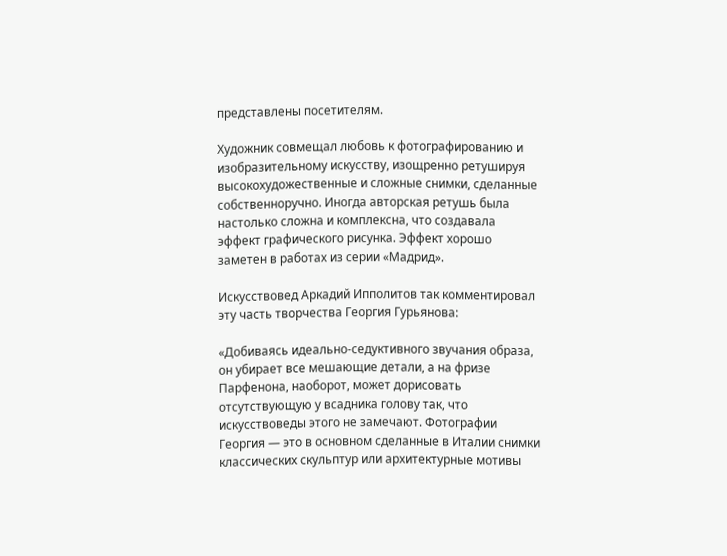представлены посетителям.

Художник совмещал любовь к фотографированию и изобразительному искусству, изощренно ретушируя высокохудожественные и сложные снимки, сделанные собственноручно. Иногда авторская ретушь была настолько сложна и комплексна, что создавала эффект графического рисунка. Эффект хорошо заметен в работах из серии «Мадрид».

Искусствовед Аркадий Ипполитов так комментировал эту часть творчества Георгия Гурьянова:

«Добиваясь идеально-седуктивного звучания образа, он убирает все мешающие детали, а на фризе Парфенона, наоборот, может дорисовать отсутствующую у всадника голову так, что искусствоведы этого не замечают. Фотографии Георгия — это в основном сделанные в Италии снимки классических скульптур или архитектурные мотивы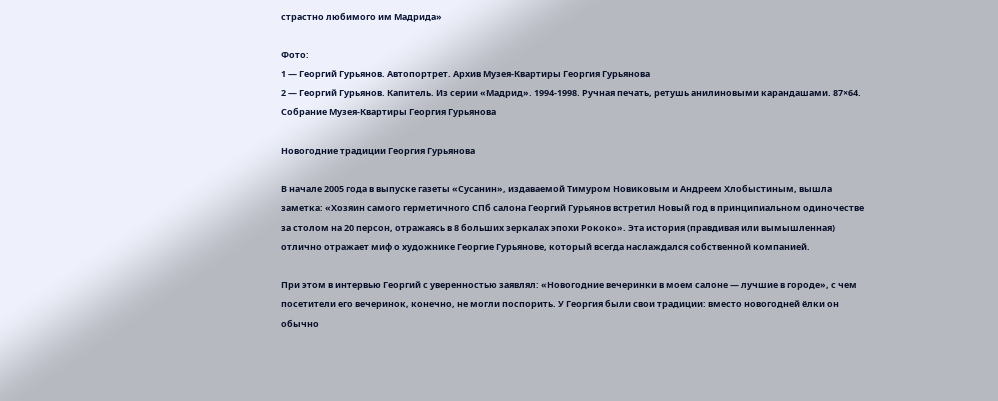страстно любимого им Мадрида»

Фото:
1 — Георгий Гурьянов. Автопортрет. Архив Музея-Квартиры Георгия Гурьянова
2 — Георгий Гурьянов. Капитель. Из серии «Мадрид». 1994-1998. Ручная печать, ретушь анилиновыми карандашами. 87×64. Собрание Музея-Квартиры Георгия Гурьянова

Новогодние традиции Георгия Гурьянова

В начале 2005 года в выпуске газеты «Сусанин», издаваемой Тимуром Новиковым и Андреем Хлобыстиным, вышла заметка: «Хозяин самого герметичного СПб салона Георгий Гурьянов встретил Новый год в принципиальном одиночестве за столом на 20 персон, отражаясь в 8 больших зеркалах эпохи Рококо». Эта история (правдивая или вымышленная) отлично отражает миф о художнике Георгие Гурьянове, который всегда наслаждался собственной компанией.

При этом в интервью Георгий с уверенностью заявлял: «Новогодние вечеринки в моем салоне — лучшие в городе», с чем посетители его вечеринок, конечно, не могли поспорить. У Георгия были свои традиции: вместо новогодней ёлки он обычно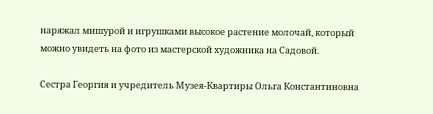наряжал мишурой и игрушками высокое растение молочай, который можно увидеть на фото из мастерской художника на Садовой.

Сестра Георгия и учредитель Музея-Квартиры Ольга Константиновна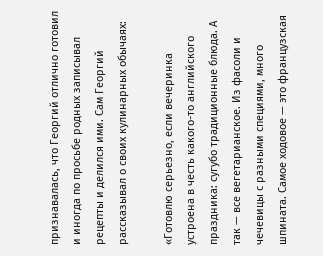признавалась, что Георгий отлично готовил и иногда по просьбе родных записывал рецепты и делился ими. Сам Георгий рассказывал о своих кулинарных обычаях:

«Готовлю серьезно, если вечеринка устроена в честь какого-то английского праздника: сугубо традиционные блюда. А так — все вегетарианское. Из фасоли и чечевицы с разными специями, много шпината. Самое ходовое — это французская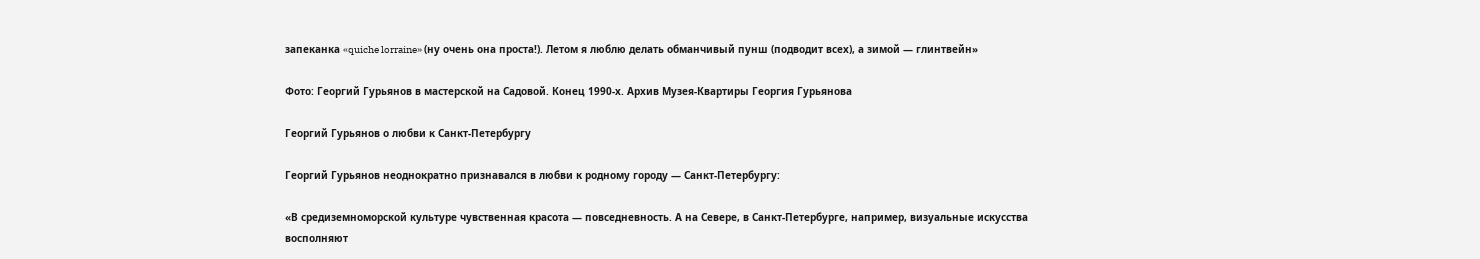запеканка «quiche lorraine» (ну очень она проста!). Летом я люблю делать обманчивый пунш (подводит всех), а зимой — глинтвейн»

Фото: Георгий Гурьянов в мастерской на Садовой. Конец 1990-х. Архив Музея-Квартиры Георгия Гурьянова

Георгий Гурьянов о любви к Санкт-Петербургу

Георгий Гурьянов неоднократно признавался в любви к родному городу — Санкт-Петербургу:

«В средиземноморской культуре чувственная красота — повседневность. А на Севере, в Санкт-Петербурге, например, визуальные искусства восполняют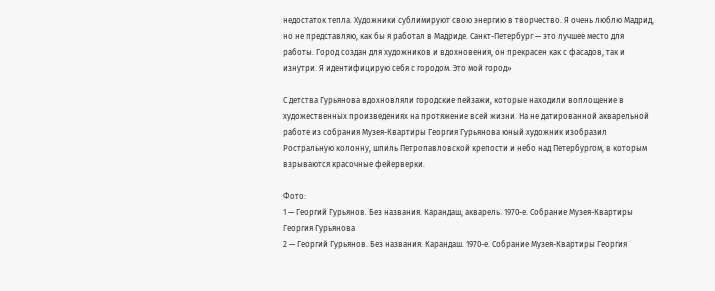недостаток тепла. Художники сублимируют свою энергию в творчество. Я очень люблю Мадрид, но не представляю, как бы я работал в Мадриде. Санкт-Петербург — это лучшее место для работы. Город создан для художников и вдохновения, он прекрасен как с фасадов, так и изнутри. Я идентифицирую себя с городом. Это мой город»

С детства Гурьянова вдохновляли городские пейзажи, которые находили воплощение в художественных произведениях на протяжение всей жизни. На не датированной акварельной работе из собрания Музея-Квартиры Георгия Гурьянова юный художник изобразил Ростральную колонну, шпиль Петропавловской крепости и небо над Петербургом, в которым взрываются красочные фейерверки.

Фото:
1 — Георгий Гурьянов. Без названия. Карандаш, акварель. 1970-е. Собрание Музея-Квартиры Георгия Гурьянова
2 — Георгий Гурьянов. Без названия. Карандаш. 1970-е. Собрание Музея-Квартиры Георгия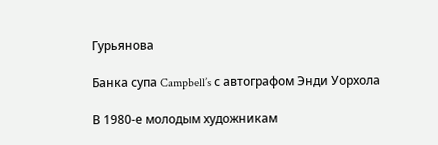Гурьянова

Банка супа Campbell’s с автографом Энди Уорхола

В 1980-е молодым художникам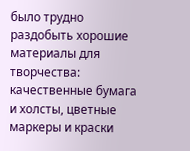было трудно раздобыть хорошие материалы для творчества: качественные бумага и холсты, цветные маркеры и краски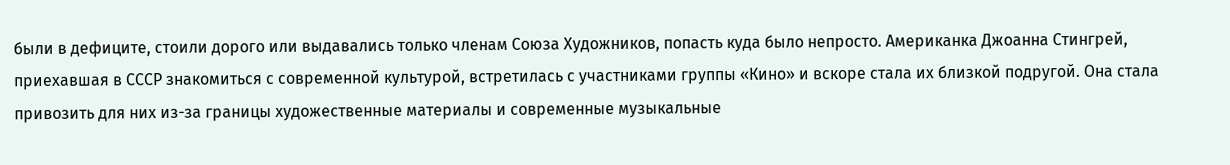были в дефиците, стоили дорого или выдавались только членам Союза Художников, попасть куда было непросто. Американка Джоанна Стингрей, приехавшая в СССР знакомиться с современной культурой, встретилась с участниками группы «Кино» и вскоре стала их близкой подругой. Она стала привозить для них из-за границы художественные материалы и современные музыкальные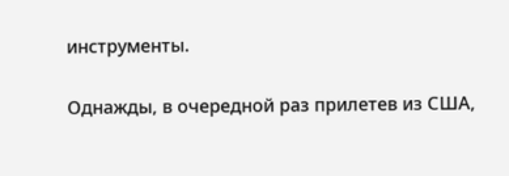инструменты.

Однажды, в очередной раз прилетев из США,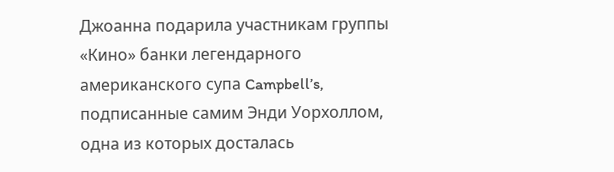Джоанна подарила участникам группы «Кино» банки легендарного американского супа Campbell’s, подписанные самим Энди Уорхоллом, одна из которых досталась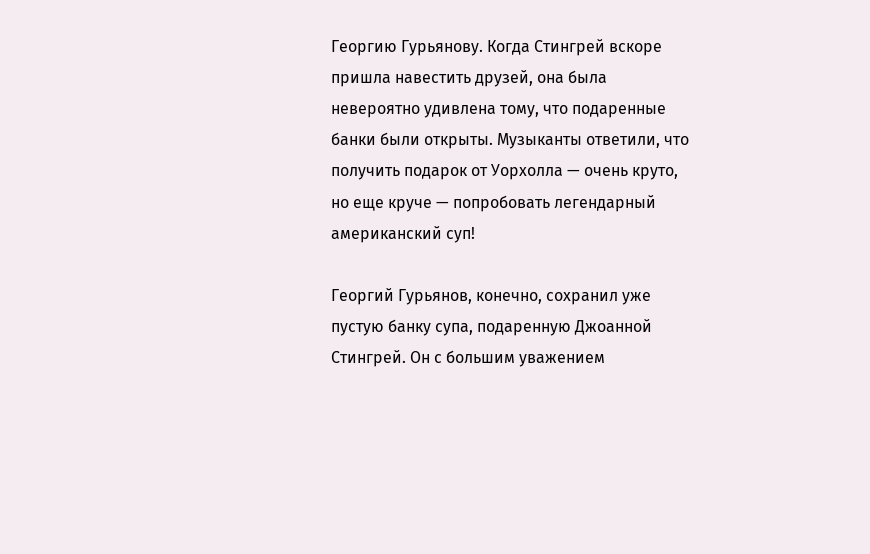Георгию Гурьянову. Когда Стингрей вскоре пришла навестить друзей, она была невероятно удивлена тому, что подаренные банки были открыты. Музыканты ответили, что получить подарок от Уорхолла — очень круто, но еще круче — попробовать легендарный американский суп!

Георгий Гурьянов, конечно, сохранил уже пустую банку супа, подаренную Джоанной Стингрей. Он с большим уважением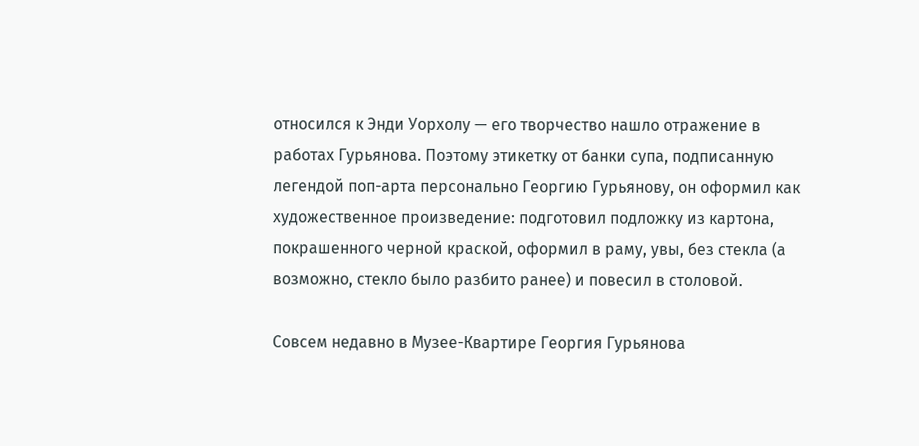относился к Энди Уорхолу — его творчество нашло отражение в работах Гурьянова. Поэтому этикетку от банки супа, подписанную легендой поп-арта персонально Георгию Гурьянову, он оформил как художественное произведение: подготовил подложку из картона, покрашенного черной краской, оформил в раму, увы, без стекла (а возможно, стекло было разбито ранее) и повесил в столовой.

Совсем недавно в Музее-Квартире Георгия Гурьянова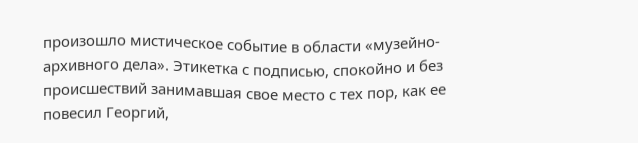произошло мистическое событие в области «музейно-архивного дела». Этикетка с подписью, спокойно и без происшествий занимавшая свое место с тех пор, как ее повесил Георгий,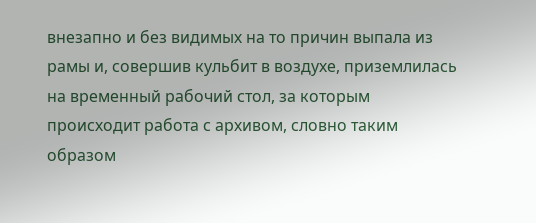внезапно и без видимых на то причин выпала из рамы и, совершив кульбит в воздухе, приземлилась на временный рабочий стол, за которым происходит работа с архивом, словно таким образом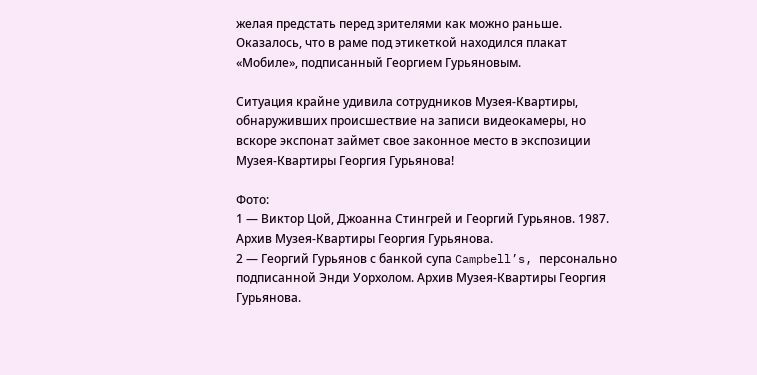желая предстать перед зрителями как можно раньше. Оказалось, что в раме под этикеткой находился плакат «Мобиле», подписанный Георгием Гурьяновым.

Ситуация крайне удивила сотрудников Музея-Квартиры, обнаруживших происшествие на записи видеокамеры, но вскоре экспонат займет свое законное место в экспозиции Музея-Квартиры Георгия Гурьянова!

Фото:
1 — Виктор Цой, Джоанна Стингрей и Георгий Гурьянов. 1987. Архив Музея-Квартиры Георгия Гурьянова.
2 — Георгий Гурьянов с банкой супа Campbell’s, персонально подписанной Энди Уорхолом. Архив Музея-Квартиры Георгия Гурьянова.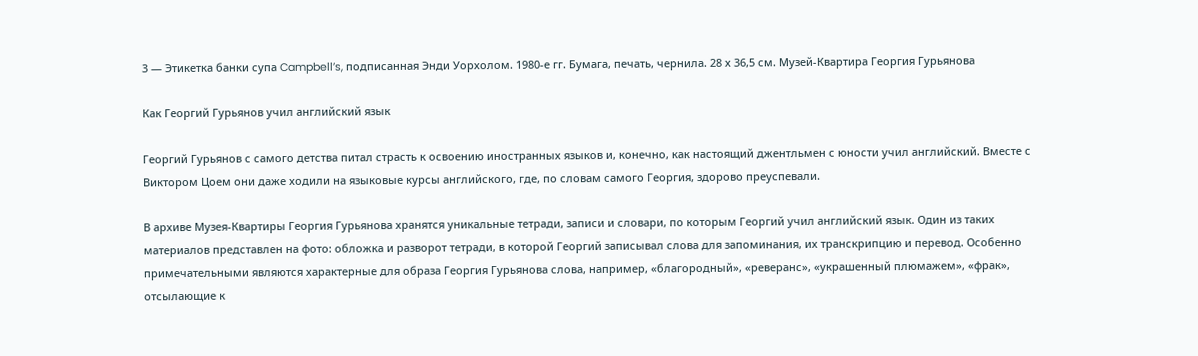3 — Этикетка банки супа Campbell’s, подписанная Энди Уорхолом. 1980-е гг. Бумага, печать, чернила. 28 х 36,5 см. Музей-Квартира Георгия Гурьянова

Как Георгий Гурьянов учил английский язык

Георгий Гурьянов с самого детства питал страсть к освоению иностранных языков и, конечно, как настоящий джентльмен с юности учил английский. Вместе с Виктором Цоем они даже ходили на языковые курсы английского, где, по словам самого Георгия, здорово преуспевали.

В архиве Музея-Квартиры Георгия Гурьянова хранятся уникальные тетради, записи и словари, по которым Георгий учил английский язык. Один из таких материалов представлен на фото: обложка и разворот тетради, в которой Георгий записывал слова для запоминания, их транскрипцию и перевод. Особенно примечательными являются характерные для образа Георгия Гурьянова слова, например, «благородный», «реверанс», «украшенный плюмажем», «фрак», отсылающие к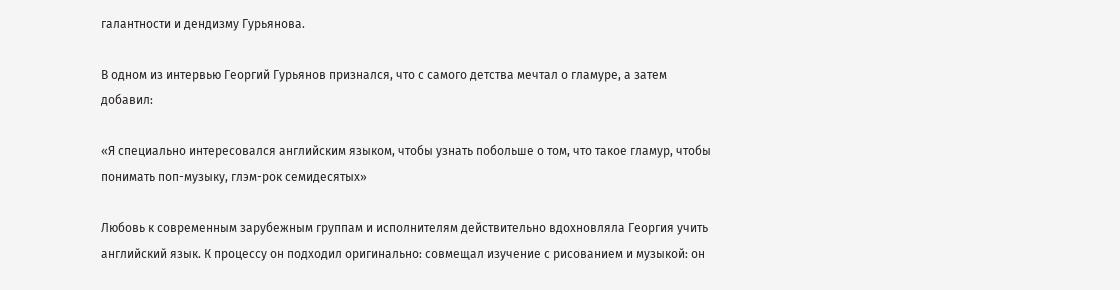галантности и дендизму Гурьянова.

В одном из интервью Георгий Гурьянов признался, что с самого детства мечтал о гламуре, а затем добавил:

«Я специально интересовался английским языком, чтобы узнать побольше о том, что такое гламур, чтобы понимать поп-музыку, глэм-рок семидесятых»

Любовь к современным зарубежным группам и исполнителям действительно вдохновляла Георгия учить английский язык. К процессу он подходил оригинально: совмещал изучение с рисованием и музыкой: он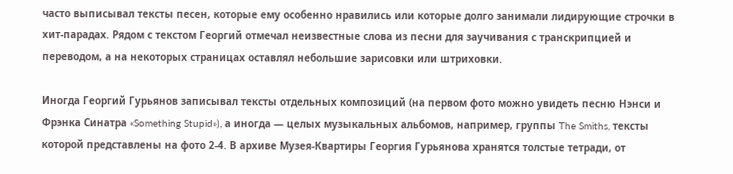часто выписывал тексты песен, которые ему особенно нравились или которые долго занимали лидирующие строчки в хит-парадах. Рядом с текстом Георгий отмечал неизвестные слова из песни для заучивания с транскрипцией и переводом, а на некоторых страницах оставлял небольшие зарисовки или штриховки.

Иногда Георгий Гурьянов записывал тексты отдельных композиций (на первом фото можно увидеть песню Нэнси и Фрэнка Синатра «Something Stupid»), а иногда — целых музыкальных альбомов, например, группы The Smiths, тексты которой представлены на фото 2-4. В архиве Музея-Квартиры Георгия Гурьянова хранятся толстые тетради, от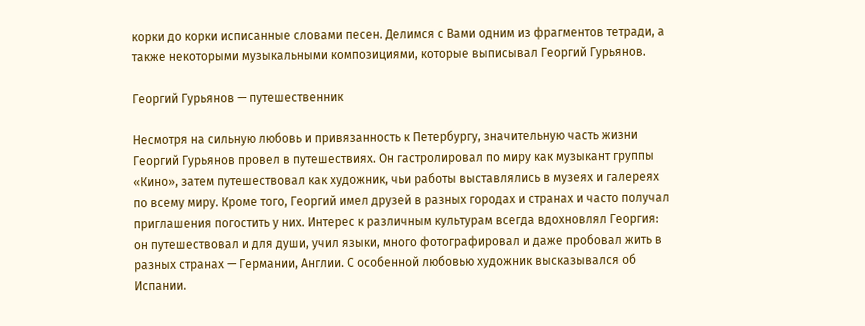корки до корки исписанные словами песен. Делимся с Вами одним из фрагментов тетради, а также некоторыми музыкальными композициями, которые выписывал Георгий Гурьянов.

Георгий Гурьянов — путешественник

Несмотря на сильную любовь и привязанность к Петербургу, значительную часть жизни Георгий Гурьянов провел в путешествиях. Он гастролировал по миру как музыкант группы «Кино», затем путешествовал как художник, чьи работы выставлялись в музеях и галереях по всему миру. Кроме того, Георгий имел друзей в разных городах и странах и часто получал приглашения погостить у них. Интерес к различным культурам всегда вдохновлял Георгия: он путешествовал и для души, учил языки, много фотографировал и даже пробовал жить в разных странах — Германии, Англии. С особенной любовью художник высказывался об Испании.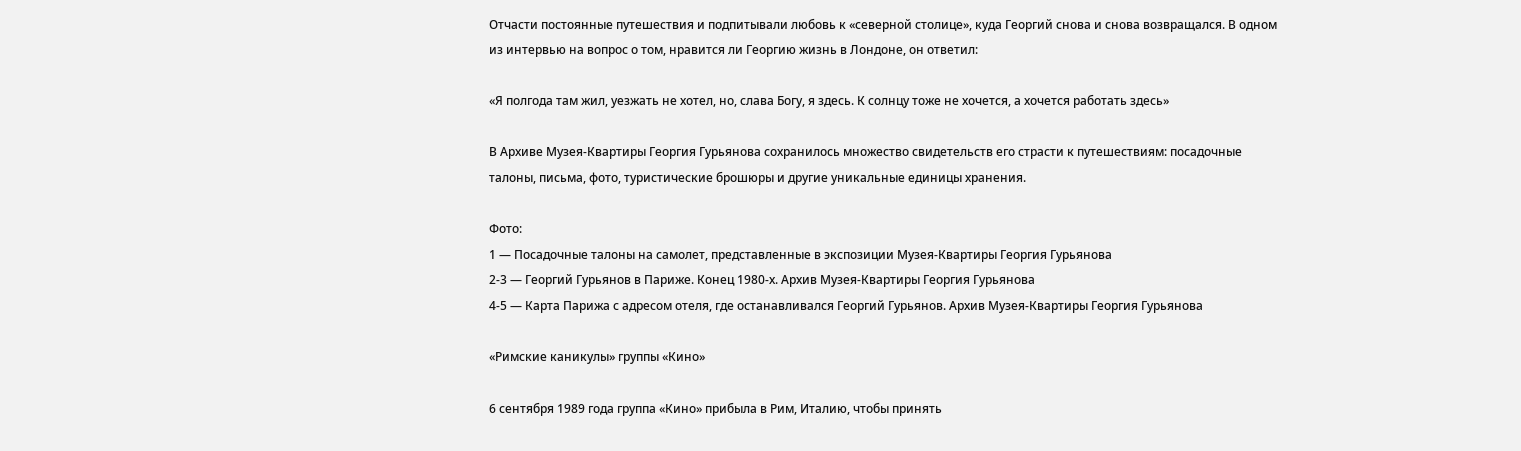Отчасти постоянные путешествия и подпитывали любовь к «северной столице», куда Георгий снова и снова возвращался. В одном из интервью на вопрос о том, нравится ли Георгию жизнь в Лондоне, он ответил:

«Я полгода там жил, уезжать не хотел, но, слава Богу, я здесь. К солнцу тоже не хочется, а хочется работать здесь»

В Архиве Музея-Квартиры Георгия Гурьянова сохранилось множество свидетельств его страсти к путешествиям: посадочные талоны, письма, фото, туристические брошюры и другие уникальные единицы хранения.

Фото:
1 — Посадочные талоны на самолет, представленные в экспозиции Музея-Квартиры Георгия Гурьянова
2-3 — Георгий Гурьянов в Париже. Конец 1980-х. Архив Музея-Квартиры Георгия Гурьянова
4-5 — Карта Парижа с адресом отеля, где останавливался Георгий Гурьянов. Архив Музея-Квартиры Георгия Гурьянова

«Римские каникулы» группы «Кино»

6 сентября 1989 года группа «Кино» прибыла в Рим, Италию, чтобы принять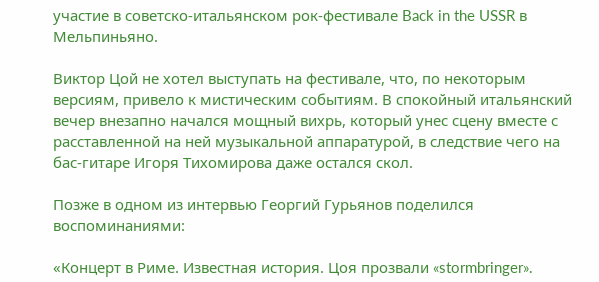участие в советско-итальянском рок-фестивале Back in the USSR в Мельпиньяно.

Виктор Цой не хотел выступать на фестивале, что, по некоторым версиям, привело к мистическим событиям. В спокойный итальянский вечер внезапно начался мощный вихрь, который унес сцену вместе с расставленной на ней музыкальной аппаратурой, в следствие чего на бас-гитаре Игоря Тихомирова даже остался скол.

Позже в одном из интервью Георгий Гурьянов поделился воспоминаниями:

«Концерт в Риме. Известная история. Цоя прозвали «stormbringer».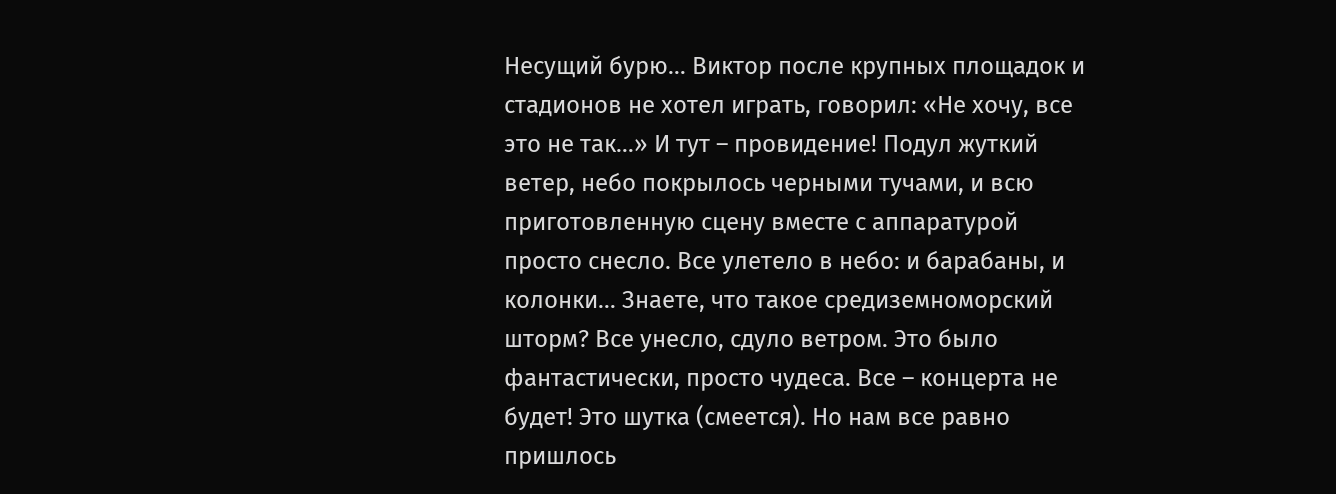Несущий бурю… Виктор после крупных площадок и стадионов не хотел играть, говорил: «Не хочу, все это не так…» И тут – провидение! Подул жуткий ветер, небо покрылось черными тучами, и всю приготовленную сцену вместе с аппаратурой просто снесло. Все улетело в небо: и барабаны, и колонки… Знаете, что такое средиземноморский шторм? Все унесло, сдуло ветром. Это было фантастически, просто чудеса. Все – концерта не будет! Это шутка (смеется). Но нам все равно пришлось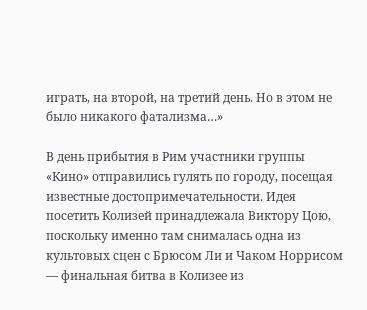играть, на второй, на третий день. Но в этом не было никакого фатализма…»

В день прибытия в Рим участники группы «Кино» отправились гулять по городу, посещая известные достопримечательности. Идея посетить Колизей принадлежала Виктору Цою, поскольку именно там снималась одна из культовых сцен с Брюсом Ли и Чаком Норрисом — финальная битва в Колизее из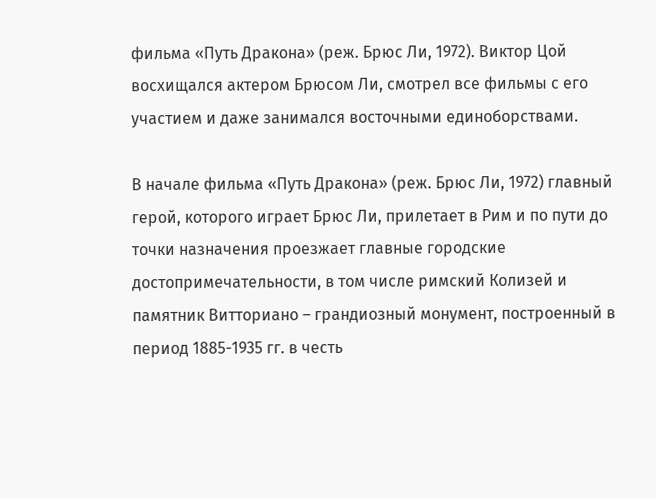фильма «Путь Дракона» (реж. Брюс Ли, 1972). Виктор Цой восхищался актером Брюсом Ли, смотрел все фильмы с его участием и даже занимался восточными единоборствами.

В начале фильма «Путь Дракона» (реж. Брюс Ли, 1972) главный герой, которого играет Брюс Ли, прилетает в Рим и по пути до точки назначения проезжает главные городские достопримечательности, в том числе римский Колизей и памятник Витториано – грандиозный монумент, построенный в период 1885-1935 гг. в честь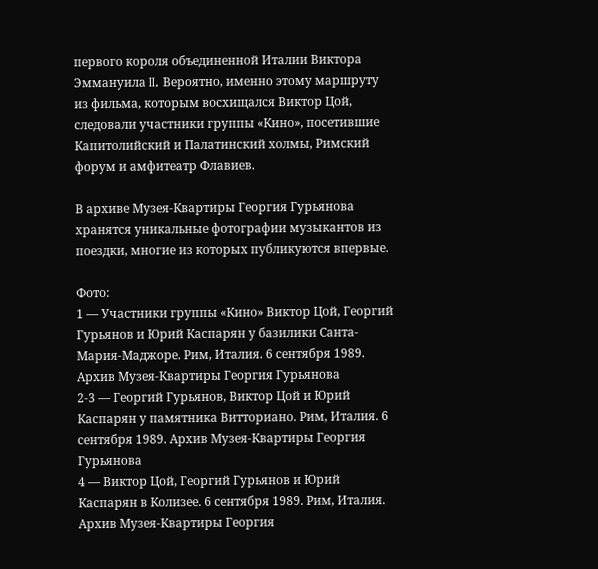первого короля объединенной Италии Виктора Эммануила II. Вероятно, именно этому маршруту из фильма, которым восхищался Виктор Цой, следовали участники группы «Кино», посетившие Капитолийский и Палатинский холмы, Римский форум и амфитеатр Флавиев.

В архиве Музея-Квартиры Георгия Гурьянова хранятся уникальные фотографии музыкантов из поездки, многие из которых публикуются впервые.

Фото:
1 — Участники группы «Кино» Виктор Цой, Георгий Гурьянов и Юрий Каспарян у базилики Санта-Мария-Маджоре. Рим, Италия. 6 сентября 1989. Архив Музея-Квартиры Георгия Гурьянова
2-3 — Георгий Гурьянов, Виктор Цой и Юрий Каспарян у памятника Витториано. Рим, Италия. 6 сентября 1989. Архив Музея-Квартиры Георгия Гурьянова
4 — Виктор Цой, Георгий Гурьянов и Юрий Каспарян в Колизее. 6 сентября 1989. Рим, Италия. Архив Музея-Квартиры Георгия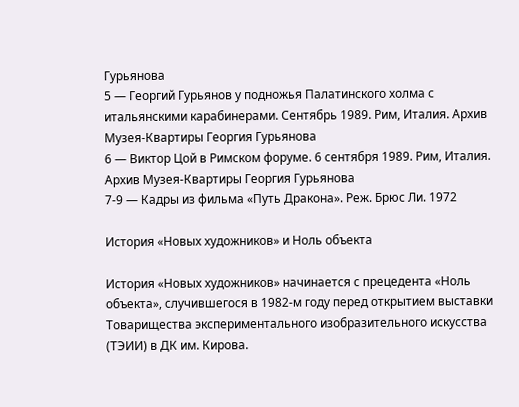Гурьянова
5 — Георгий Гурьянов у подножья Палатинского холма с итальянскими карабинерами. Сентябрь 1989. Рим, Италия. Архив Музея-Квартиры Георгия Гурьянова
6 — Виктор Цой в Римском форуме. 6 сентября 1989. Рим, Италия. Архив Музея-Квартиры Георгия Гурьянова
7-9 — Кадры из фильма «Путь Дракона». Реж. Брюс Ли. 1972

История «Новых художников» и Ноль объекта

История «Новых художников» начинается с прецедента «Ноль объекта», случившегося в 1982‑м году перед открытием выставки Товарищества экспериментального изобразительного искусства (ТЭИИ) в ДК им. Кирова.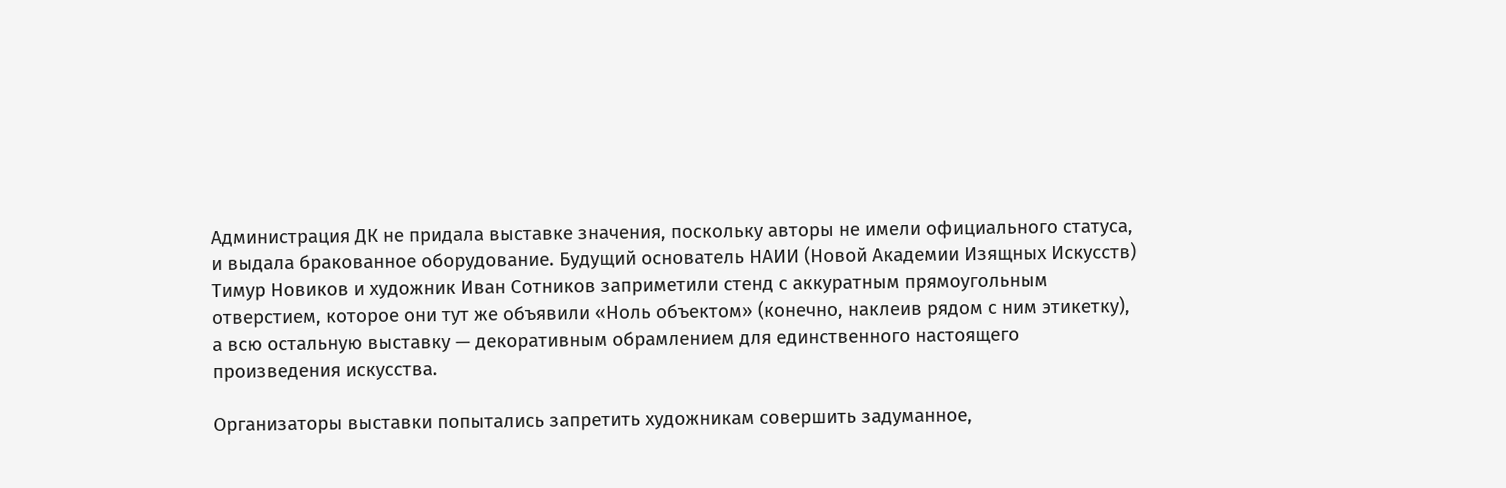Администрация ДК не придала выставке значения, поскольку авторы не имели официального статуса, и выдала бракованное оборудование. Будущий основатель НАИИ (Новой Академии Изящных Искусств) Тимур Новиков и художник Иван Сотников заприметили стенд с аккуратным прямоугольным отверстием, которое они тут же объявили «Ноль объектом» (конечно, наклеив рядом с ним этикетку), а всю остальную выставку — декоративным обрамлением для единственного настоящего произведения искусства.

Организаторы выставки попытались запретить художникам совершить задуманное,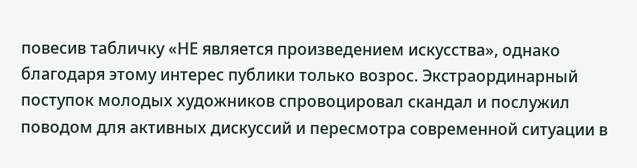повесив табличку «НЕ является произведением искусства», однако благодаря этому интерес публики только возрос. Экстраординарный поступок молодых художников спровоцировал скандал и послужил поводом для активных дискуссий и пересмотра современной ситуации в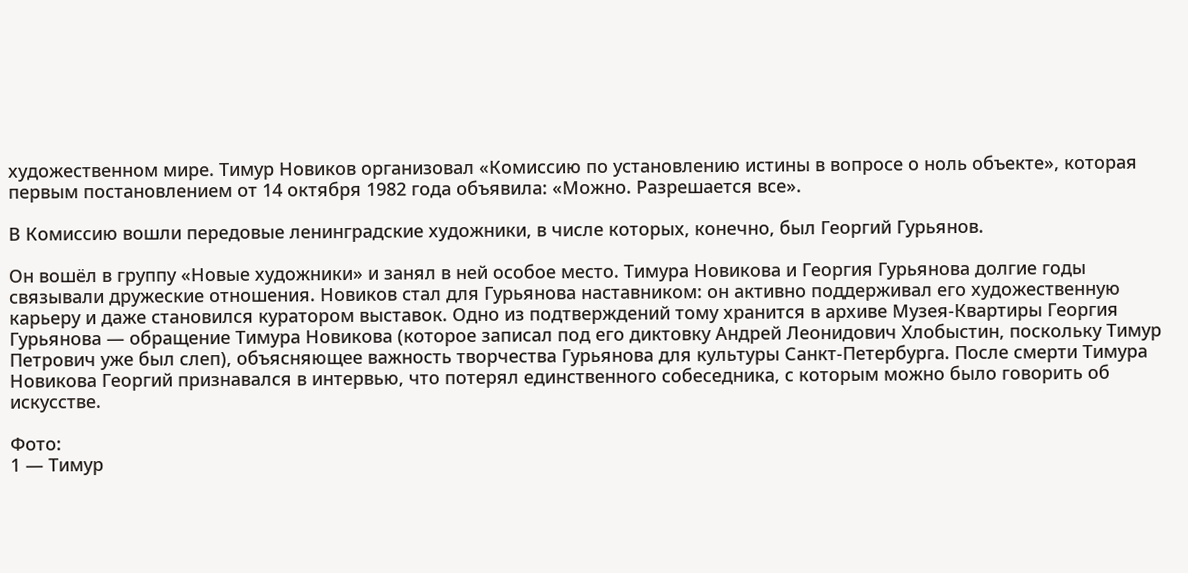художественном мире. Тимур Новиков организовал «Комиссию по установлению истины в вопросе о ноль объекте», которая первым постановлением от 14 октября 1982 года объявила: «Можно. Разрешается все».

В Комиссию вошли передовые ленинградские художники, в числе которых, конечно, был Георгий Гурьянов.

Он вошёл в группу «Новые художники» и занял в ней особое место. Тимура Новикова и Георгия Гурьянова долгие годы связывали дружеские отношения. Новиков стал для Гурьянова наставником: он активно поддерживал его художественную карьеру и даже становился куратором выставок. Одно из подтверждений тому хранится в архиве Музея-Квартиры Георгия Гурьянова — обращение Тимура Новикова (которое записал под его диктовку Андрей Леонидович Хлобыстин, поскольку Тимур Петрович уже был слеп), объясняющее важность творчества Гурьянова для культуры Санкт-Петербурга. После смерти Тимура Новикова Георгий признавался в интервью, что потерял единственного собеседника, с которым можно было говорить об искусстве.

Фото:
1 — Тимур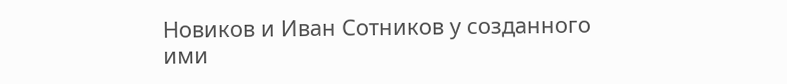Новиков и Иван Сотников у созданного ими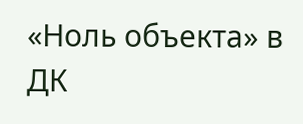«Ноль объекта» в ДК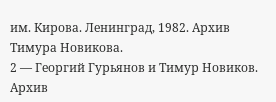им. Кирова. Ленинград, 1982. Архив Тимура Новикова.
2 — Георгий Гурьянов и Тимур Новиков. Архив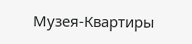Музея-Квартиры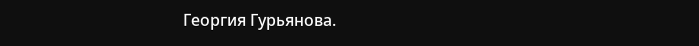Георгия Гурьянова.